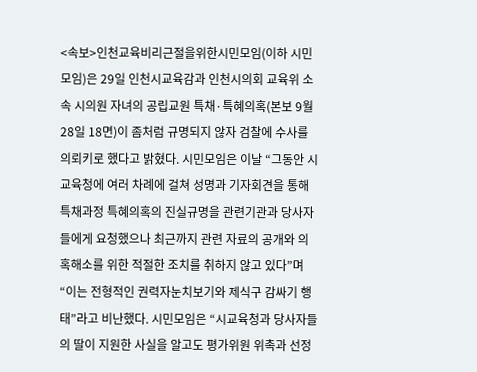<속보>인천교육비리근절을위한시민모임(이하 시민모임)은 29일 인천시교육감과 인천시의회 교육위 소속 시의원 자녀의 공립교원 특채·특혜의혹(본보 9월 28일 18면)이 좀처럼 규명되지 않자 검찰에 수사를 의뢰키로 했다고 밝혔다. 시민모임은 이날 “그동안 시교육청에 여러 차례에 걸쳐 성명과 기자회견을 통해 특채과정 특혜의혹의 진실규명을 관련기관과 당사자들에게 요청했으나 최근까지 관련 자료의 공개와 의혹해소를 위한 적절한 조치를 취하지 않고 있다”며 “이는 전형적인 권력자눈치보기와 제식구 감싸기 행태”라고 비난했다. 시민모임은 “시교육청과 당사자들의 딸이 지원한 사실을 알고도 평가위원 위촉과 선정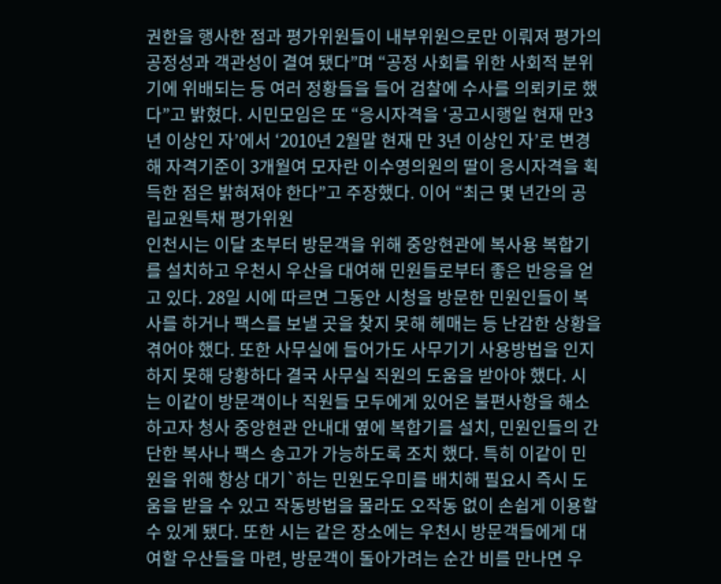권한을 행사한 점과 평가위원들이 내부위원으로만 이뤄져 평가의 공정성과 객관성이 결여 됐다”며 “공정 사회를 위한 사회적 분위기에 위배되는 등 여러 정황들을 들어 검찰에 수사를 의뢰키로 했다”고 밝혔다. 시민모임은 또 “응시자격을 ‘공고시행일 현재 만3년 이상인 자’에서 ‘2010년 2월말 현재 만 3년 이상인 자’로 변경해 자격기준이 3개월여 모자란 이수영의원의 딸이 응시자격을 획득한 점은 밝혀져야 한다”고 주장했다. 이어 “최근 몇 년간의 공립교원특채 평가위원
인천시는 이달 초부터 방문객을 위해 중앙현관에 복사용 복합기를 설치하고 우천시 우산을 대여해 민원들로부터 좋은 반응을 얻고 있다. 28일 시에 따르면 그동안 시청을 방문한 민원인들이 복사를 하거나 팩스를 보낼 곳을 찾지 못해 헤매는 등 난감한 상황을 겪어야 했다. 또한 사무실에 들어가도 사무기기 사용방법을 인지하지 못해 당황하다 결국 사무실 직원의 도움을 받아야 했다. 시는 이같이 방문객이나 직원들 모두에게 있어온 불편사항을 해소하고자 청사 중앙현관 안내대 옆에 복합기를 설치, 민원인들의 간단한 복사나 팩스 송고가 가능하도록 조치 했다. 특히 이같이 민원을 위해 항상 대기`하는 민원도우미를 배치해 필요시 즉시 도움을 받을 수 있고 작동방법을 몰라도 오작동 없이 손쉽게 이용할 수 있게 됐다. 또한 시는 같은 장소에는 우천시 방문객들에게 대여할 우산들을 마련, 방문객이 돌아가려는 순간 비를 만나면 우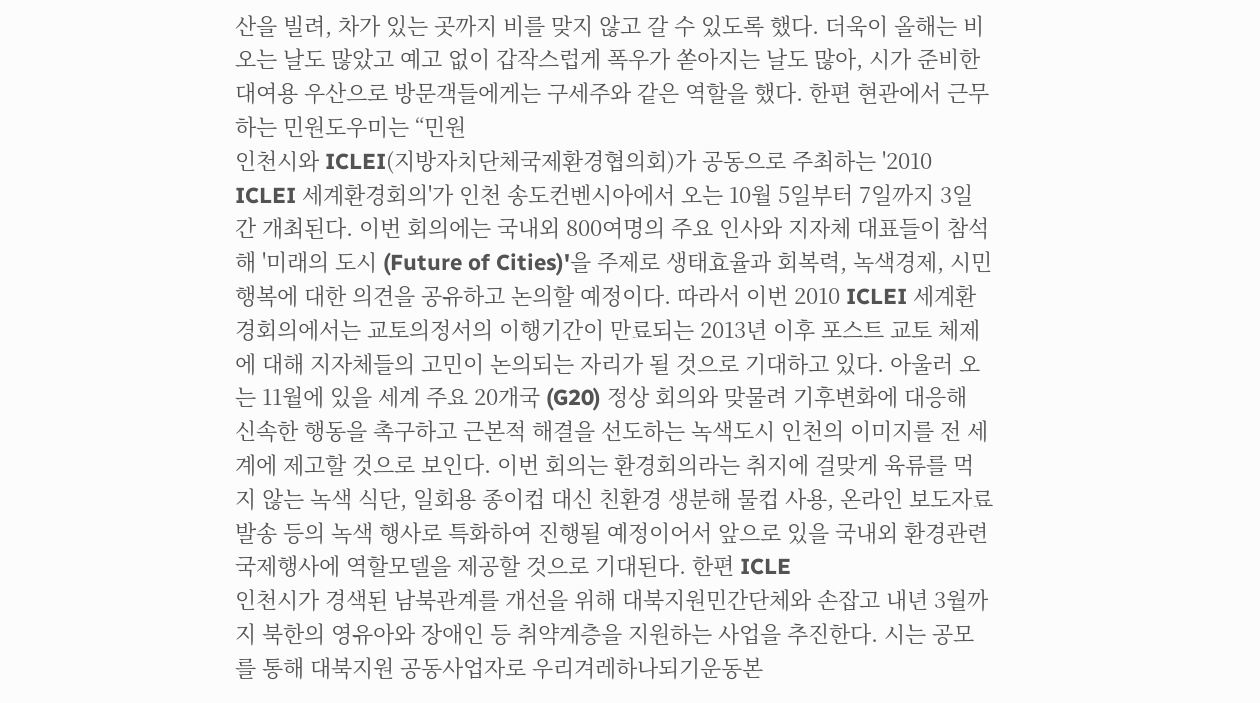산을 빌려, 차가 있는 곳까지 비를 맞지 않고 갈 수 있도록 했다. 더욱이 올해는 비 오는 날도 많았고 예고 없이 갑작스럽게 폭우가 쏟아지는 날도 많아, 시가 준비한 대여용 우산으로 방문객들에게는 구세주와 같은 역할을 했다. 한편 현관에서 근무하는 민원도우미는 “민원
인천시와 ICLEI(지방자치단체국제환경협의회)가 공동으로 주최하는 '2010 ICLEI 세계환경회의'가 인천 송도컨벤시아에서 오는 10월 5일부터 7일까지 3일간 개최된다. 이번 회의에는 국내외 800여명의 주요 인사와 지자체 대표들이 참석해 '미래의 도시 (Future of Cities)'을 주제로 생태효율과 회복력, 녹색경제, 시민행복에 대한 의견을 공유하고 논의할 예정이다. 따라서 이번 2010 ICLEI 세계환경회의에서는 교토의정서의 이행기간이 만료되는 2013년 이후 포스트 교토 체제에 대해 지자체들의 고민이 논의되는 자리가 될 것으로 기대하고 있다. 아울러 오는 11월에 있을 세계 주요 20개국 (G20) 정상 회의와 맞물려 기후변화에 대응해 신속한 행동을 촉구하고 근본적 해결을 선도하는 녹색도시 인천의 이미지를 전 세계에 제고할 것으로 보인다. 이번 회의는 환경회의라는 취지에 걸맞게 육류를 먹지 않는 녹색 식단, 일회용 종이컵 대신 친환경 생분해 물컵 사용, 온라인 보도자료 발송 등의 녹색 행사로 특화하여 진행될 예정이어서 앞으로 있을 국내외 환경관련 국제행사에 역할모델을 제공할 것으로 기대된다. 한편 ICLE
인천시가 경색된 남북관계를 개선을 위해 대북지원민간단체와 손잡고 내년 3월까지 북한의 영유아와 장애인 등 취약계층을 지원하는 사업을 추진한다. 시는 공모를 통해 대북지원 공동사업자로 우리겨레하나되기운동본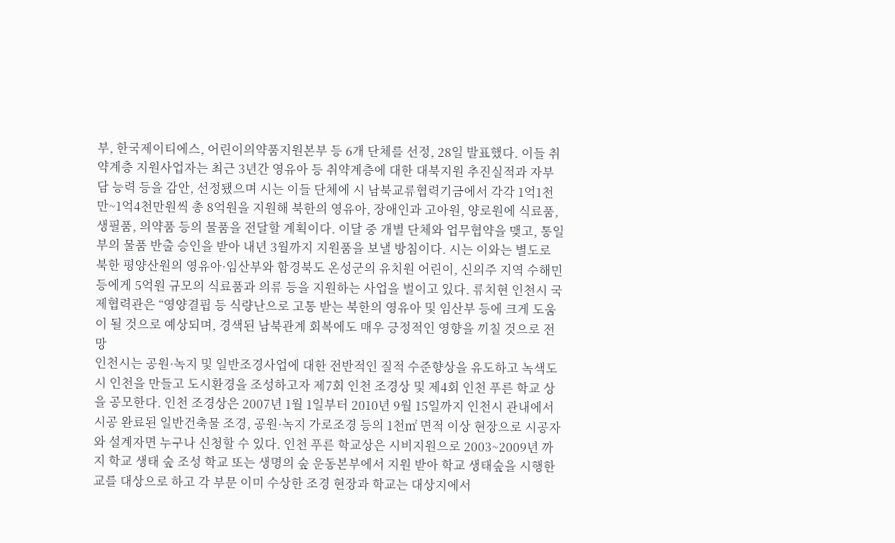부, 한국제이티에스, 어린이의약품지원본부 등 6개 단체를 선정, 28일 발표했다. 이들 취약계층 지원사업자는 최근 3년간 영유아 등 취약계층에 대한 대북지원 추진실적과 자부담 능력 등을 감안, 선정됐으며 시는 이들 단체에 시 남북교류협력기금에서 각각 1억1천만~1억4천만원씩 총 8억원을 지원해 북한의 영유아, 장애인과 고아원, 양로원에 식료품, 생필품, 의약품 등의 물품을 전달할 계획이다. 이달 중 개별 단체와 업무협약을 맺고, 통일부의 물품 반출 승인을 받아 내년 3월까지 지원품을 보낼 방침이다. 시는 이와는 별도로 북한 평양산원의 영유아·임산부와 함경북도 온성군의 유치원 어린이, 신의주 지역 수해민 등에게 5억원 규모의 식료품과 의류 등을 지원하는 사업을 벌이고 있다. 류치현 인천시 국제협력관은 “영양결핍 등 식량난으로 고통 받는 북한의 영유아 및 임산부 등에 크게 도움이 될 것으로 예상되며, 경색된 남북관계 회복에도 매우 긍정적인 영향을 끼칠 것으로 전망
인천시는 공원·녹지 및 일반조경사업에 대한 전반적인 질적 수준향상을 유도하고 녹색도시 인천을 만들고 도시환경을 조성하고자 제7회 인천 조경상 및 제4회 인천 푸른 학교 상을 공모한다. 인천 조경상은 2007년 1월 1일부터 2010년 9월 15일까지 인천시 관내에서 시공 완료된 일반건축물 조경, 공원·녹지 가로조경 등의 1천㎡ 면적 이상 현장으로 시공자와 설계자면 누구나 신청할 수 있다. 인천 푸른 학교상은 시비지원으로 2003~2009년 까지 학교 생태 숲 조성 학교 또는 생명의 숲 운동본부에서 지원 받아 학교 생태숲을 시행한 교를 대상으로 하고 각 부문 이미 수상한 조경 현장과 학교는 대상지에서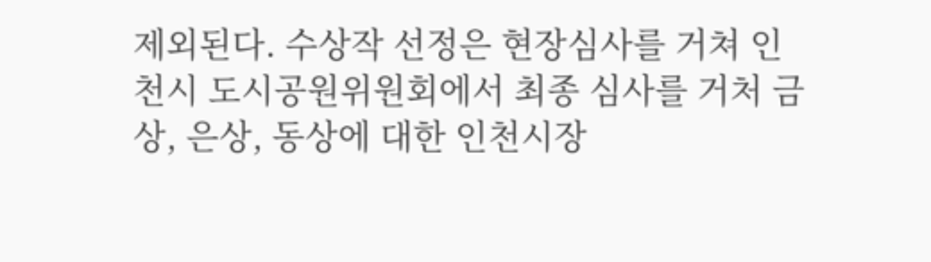제외된다. 수상작 선정은 현장심사를 거쳐 인천시 도시공원위원회에서 최종 심사를 거처 금상, 은상, 동상에 대한 인천시장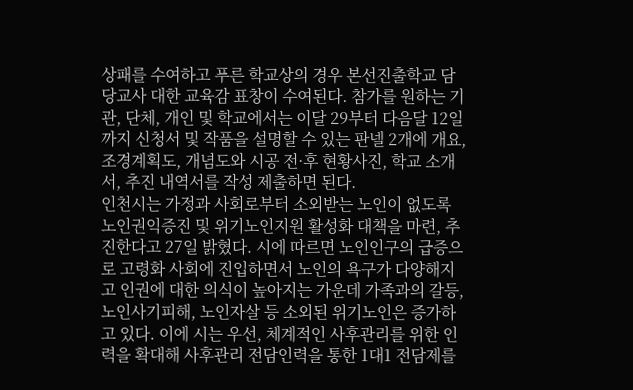상패를 수여하고 푸른 학교상의 경우 본선진출학교 담당교사 대한 교육감 표창이 수여된다. 참가를 원하는 기관, 단체, 개인 및 학교에서는 이달 29부터 다음달 12일까지 신청서 및 작품을 설명할 수 있는 판넬 2개에 개요, 조경계획도, 개념도와 시공 전·후 현황사진, 학교 소개서, 추진 내역서를 작성 제출하면 된다.
인천시는 가정과 사회로부터 소외받는 노인이 없도록 노인권익증진 및 위기노인지원 활성화 대책을 마련, 추진한다고 27일 밝혔다. 시에 따르면 노인인구의 급증으로 고령화 사회에 진입하면서 노인의 욕구가 다양해지고 인권에 대한 의식이 높아지는 가운데 가족과의 갈등, 노인사기피해, 노인자살 등 소외된 위기노인은 증가하고 있다. 이에 시는 우선, 체계적인 사후관리를 위한 인력을 확대해 사후관리 전담인력을 통한 1대1 전담제를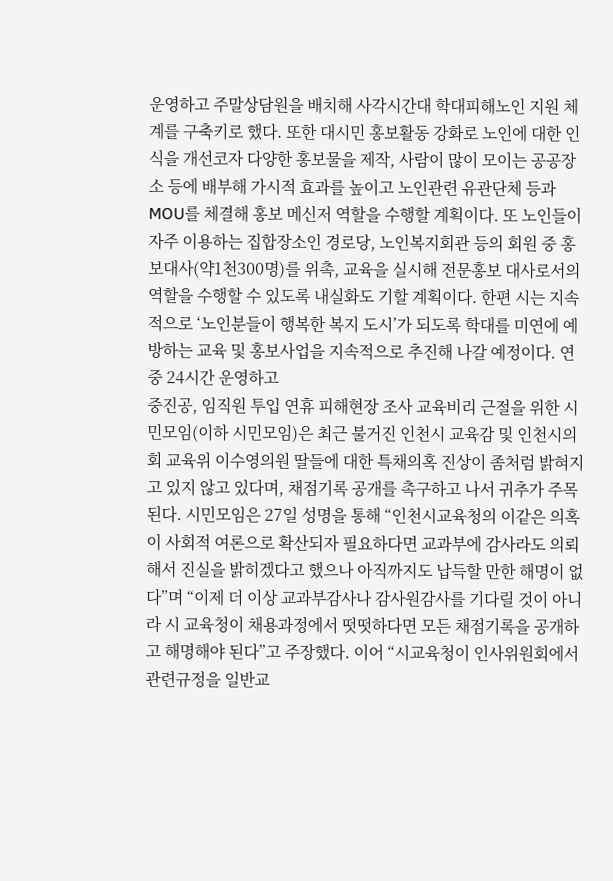운영하고 주말상담원을 배치해 사각시간대 학대피해노인 지원 체계를 구축키로 했다. 또한 대시민 홍보활동 강화로 노인에 대한 인식을 개선코자 다양한 홍보물을 제작, 사람이 많이 모이는 공공장소 등에 배부해 가시적 효과를 높이고 노인관련 유관단체 등과 MOU를 체결해 홍보 메신저 역할을 수행할 계획이다. 또 노인들이 자주 이용하는 집합장소인 경로당, 노인복지회관 등의 회원 중 홍보대사(약1천300명)를 위촉, 교육을 실시해 전문홍보 대사로서의 역할을 수행할 수 있도록 내실화도 기할 계획이다. 한편 시는 지속적으로 ‘노인분들이 행복한 복지 도시’가 되도록 학대를 미연에 예방하는 교육 및 홍보사업을 지속적으로 추진해 나갈 예정이다. 연중 24시간 운영하고
중진공, 임직원 투입 연휴 피해현장 조사 교육비리 근절을 위한 시민모임(이하 시민모임)은 최근 불거진 인천시 교육감 및 인천시의회 교육위 이수영의원 딸들에 대한 특채의혹 진상이 좀처럼 밝혀지고 있지 않고 있다며, 채점기록 공개를 촉구하고 나서 귀추가 주목된다. 시민모임은 27일 성명을 통해 “인천시교육청의 이같은 의혹이 사회적 여론으로 확산되자 필요하다면 교과부에 감사라도 의뢰해서 진실을 밝히겠다고 했으나 아직까지도 납득할 만한 해명이 없다”며 “이제 더 이상 교과부감사나 감사원감사를 기다릴 것이 아니라 시 교육청이 채용과정에서 떳떳하다면 모든 채점기록을 공개하고 해명해야 된다”고 주장했다. 이어 “시교육청이 인사위원회에서 관련규정을 일반교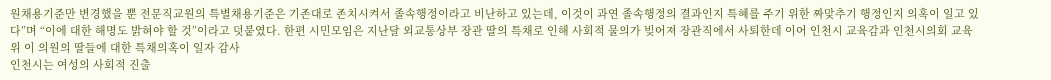원채용기준만 변경했을 뿐 전문직교원의 특별채용기준은 기존대로 존치시켜서 졸속행정이라고 비난하고 있는데, 이것이 과연 졸속행정의 결과인지 특혜를 주기 위한 짜맞추기 행정인지 의혹이 일고 있다”며 “이에 대한 해명도 밝혀야 할 것”이라고 덧붙였다. 한편 시민모임은 지난달 외교통상부 장관 딸의 특채로 인해 사회적 물의가 빚어져 장관직에서 사퇴한데 이어 인천시 교육감과 인천시의회 교육위 이 의원의 딸들에 대한 특채의혹이 일자 감사
인천시는 여성의 사회적 진출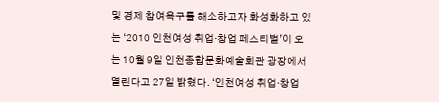및 경제 참여욕구를 해소하고자 화성화하고 있는 ‘2010 인천여성 취업·창업 페스티벌’이 오는 10월 9일 인천종합문화예술회관 광장에서 열린다고 27일 밝혔다. ‘인천여성 취업·창업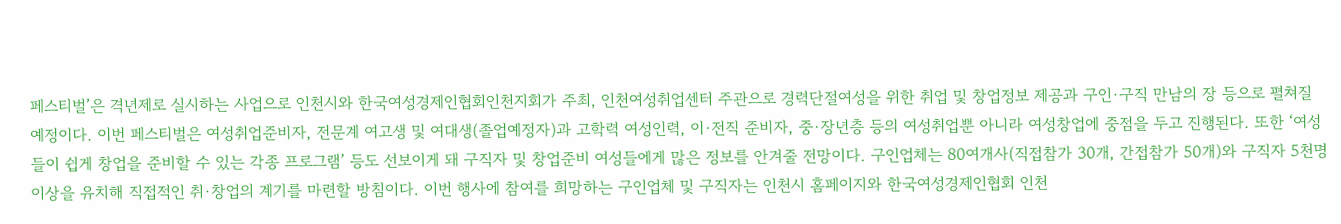페스티벌’은 격년제로 실시하는 사업으로 인천시와 한국여성경제인협회인천지회가 주최, 인천여성취업센터 주관으로 경력단절여성을 위한 취업 및 창업정보 제공과 구인·구직 만남의 장 등으로 펼쳐질 예정이다. 이번 페스티벌은 여성취업준비자, 전문계 여고생 및 여대생(졸업예정자)과 고학력 여성인력, 이·전직 준비자, 중·장년층 등의 여성취업뿐 아니라 여성창업에 중점을 두고 진행된다. 또한 ‘여성들이 쉽게 창업을 준비할 수 있는 각종 프로그램’ 등도 선보이게 돼 구직자 및 창업준비 여성들에게 많은 정보를 안겨줄 전망이다. 구인업체는 80여개사(직접참가 30개, 간접참가 50개)와 구직자 5천명이상을 유치해 직접적인 취·창업의 계기를 마련할 방침이다. 이번 행사에 참여를 희망하는 구인업체 및 구직자는 인천시 홈페이지와 한국여성경제인협회 인천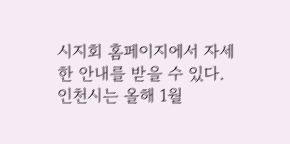시지회 홈페이지에서 자세한 안내를 받을 수 있다.
인천시는 올해 1월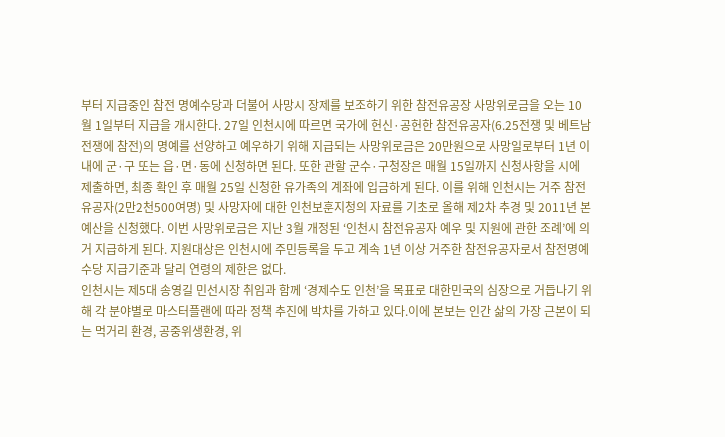부터 지급중인 참전 명예수당과 더불어 사망시 장제를 보조하기 위한 참전유공장 사망위로금을 오는 10월 1일부터 지급을 개시한다. 27일 인천시에 따르면 국가에 헌신·공헌한 참전유공자(6.25전쟁 및 베트남전쟁에 참전)의 명예를 선양하고 예우하기 위해 지급되는 사망위로금은 20만원으로 사망일로부터 1년 이내에 군·구 또는 읍·면·동에 신청하면 된다. 또한 관할 군수·구청장은 매월 15일까지 신청사항을 시에 제출하면, 최종 확인 후 매월 25일 신청한 유가족의 계좌에 입금하게 된다. 이를 위해 인천시는 거주 참전유공자(2만2천500여명) 및 사망자에 대한 인천보훈지청의 자료를 기초로 올해 제2차 추경 및 2011년 본예산을 신청했다. 이번 사망위로금은 지난 3월 개정된 ‘인천시 참전유공자 예우 및 지원에 관한 조례’에 의거 지급하게 된다. 지원대상은 인천시에 주민등록을 두고 계속 1년 이상 거주한 참전유공자로서 참전명예수당 지급기준과 달리 연령의 제한은 없다.
인천시는 제5대 송영길 민선시장 취임과 함께 ‘경제수도 인천’을 목표로 대한민국의 심장으로 거듭나기 위해 각 분야별로 마스터플랜에 따라 정책 추진에 박차를 가하고 있다.이에 본보는 인간 삶의 가장 근본이 되는 먹거리 환경, 공중위생환경, 위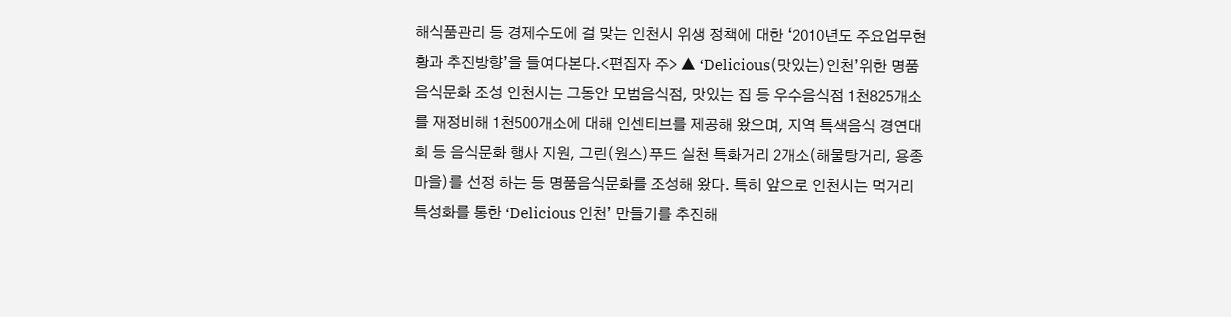해식품관리 등 경제수도에 걸 맞는 인천시 위생 정책에 대한 ‘2010년도 주요업무현황과 추진방향’을 들여다본다.<편집자 주> ▲ ‘Delicious(맛있는)인천’위한 명품 음식문화 조성 인천시는 그동안 모범음식점, 맛있는 집 등 우수음식점 1천825개소를 재정비해 1천500개소에 대해 인센티브를 제공해 왔으며, 지역 특색음식 경연대회 등 음식문화 행사 지원, 그린(원스)푸드 실천 특화거리 2개소(해물탕거리, 용종마을)를 선정 하는 등 명품음식문화를 조성해 왔다. 특히 앞으로 인천시는 먹거리 특성화를 통한 ‘Delicious 인천’ 만들기를 추진해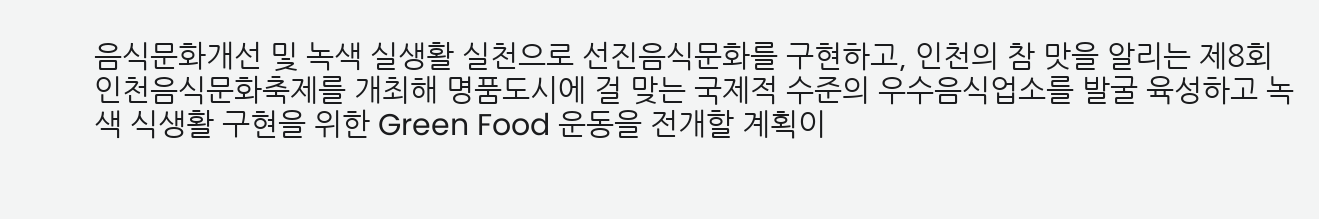음식문화개선 및 녹색 실생활 실천으로 선진음식문화를 구현하고, 인천의 참 맛을 알리는 제8회 인천음식문화축제를 개최해 명품도시에 걸 맞는 국제적 수준의 우수음식업소를 발굴 육성하고 녹색 식생활 구현을 위한 Green Food 운동을 전개할 계획이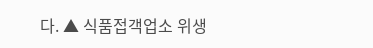다. ▲ 식품접객업소 위생